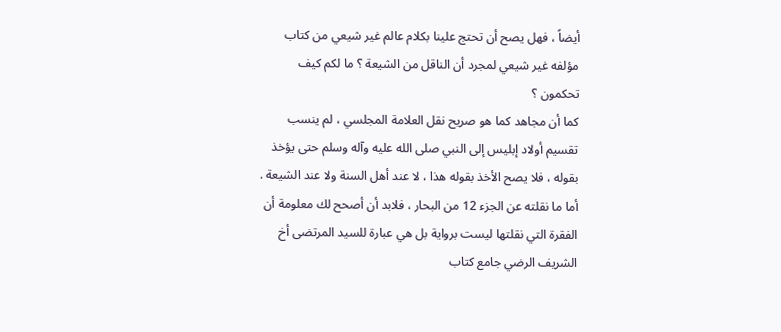أيضاً ، فهل يصح أن تحتج علينا بكلام عالم غير شيعي من كتاب مؤلفه غير شيعي لمجرد أن الناقل من الشيعة ؟ ما لكم كيف تحكمون ؟
كما أن مجاهد كما هو صريح نقل العلامة المجلسي ، لم ينسب تقسيم أولاد إبليس إلى النبي صلى الله عليه وآله وسلم حتى يؤخذ بقوله ، فلا يصح الأخذ بقوله هذا ، لا عند أهل السنة ولا عند الشيعة .
أما ما نقلته عن الجزء 12 من البحار ، فلابد أن أصحح لك معلومة أن الفقرة التي نقلتها ليست برواية بل هي عبارة للسيد المرتضى أخ الشريف الرضي جامع كتاب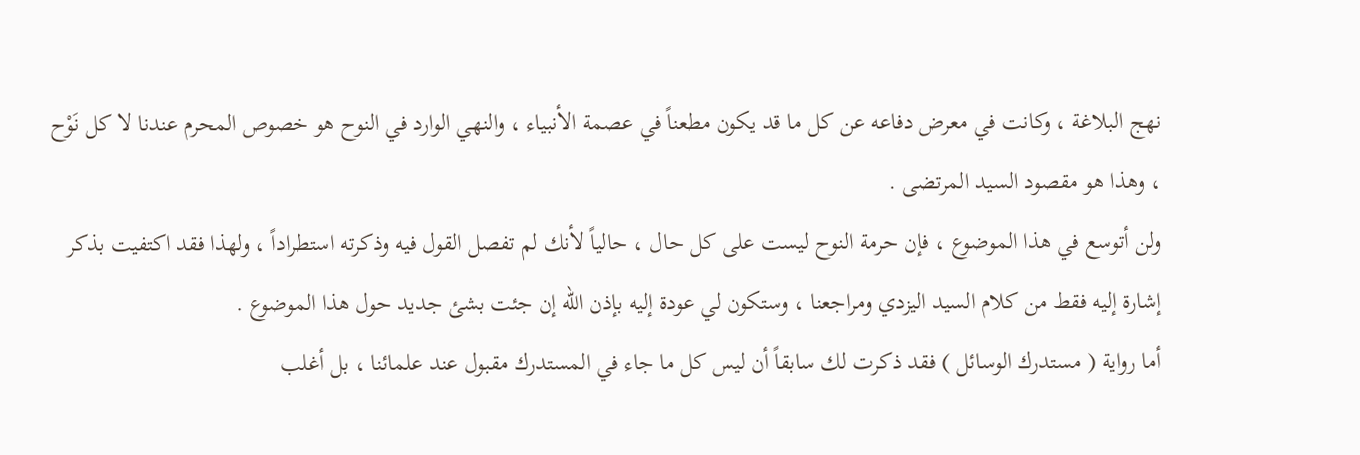نهج البلاغة ، وكانت في معرض دفاعه عن كل ما قد يكون مطعناً في عصمة الأنبياء ، والنهي الوارد في النوح هو خصوص المحرم عندنا لا كل نَوْح ، وهذا هو مقصود السيد المرتضى .
ولن أتوسع في هذا الموضوع ، فإن حرمة النوح ليست على كل حال ، حالياً لأنك لم تفصل القول فيه وذكرته استطراداً ، ولهذا فقد اكتفيت بذكر إشارة إليه فقط من كلام السيد اليزدي ومراجعنا ، وستكون لي عودة إليه بإذن الله إن جئت بشئ جديد حول هذا الموضوع .
أما رواية ( مستدرك الوسائل ) فقد ذكرت لك سابقاً أن ليس كل ما جاء في المستدرك مقبول عند علمائنا ، بل أغلب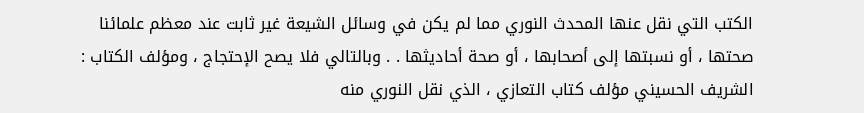الكتب التي نقل عنها المحدث النوري مما لم يكن في وسائل الشيعة غير ثابت عند معظم علمائنا صحتها ، أو نسبتها إلى أصحابها ، أو صحة أحاديثها . . وبالتالي فلا يصح الإحتجاج ، ومؤلف الكتاب : الشريف الحسيني مؤلف كتاب التعازي ، الذي نقل النوري منه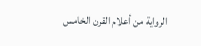الرواية من أعلام القرن الخامس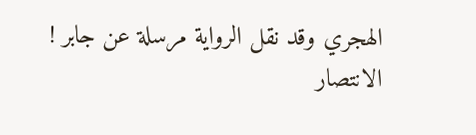الهجري وقد نقل الرواية مرسلة عن جابر !
الانتصار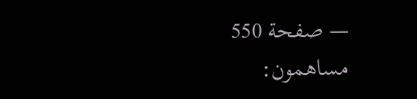— صفحة 550
مساهمون: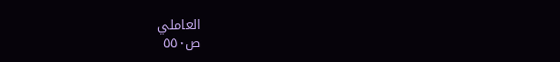العاملي
ص٥٥٠